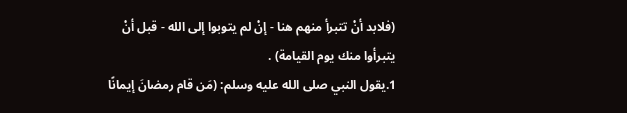(فلابد أنْ تتبرأ منهم هنا - إنْ لم يتوبوا إلى الله - قبل أنْ يتبرأوا منك يوم القيامة) .
1.يقول النبي صلى الله عليه وسلم: (مَن قام رمضانَ إيمانًا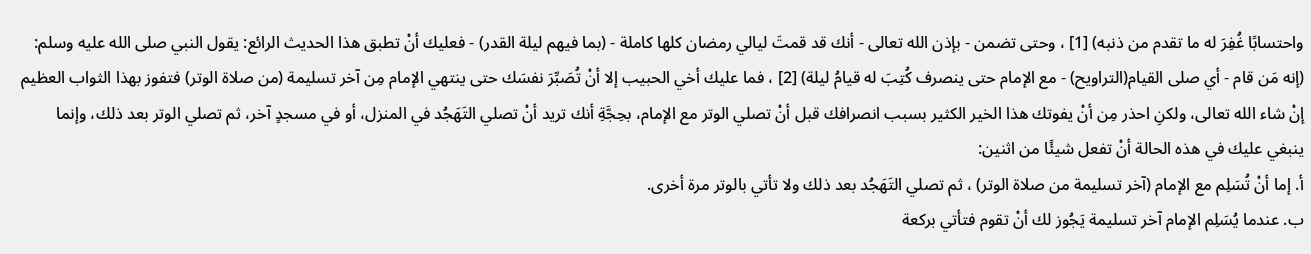واحتسابًا غُفِرَ له ما تقدم من ذنبه) [1] ، وحتى تضمن - بإذن الله تعالى - أنك قد قمتَ ليالي رمضان كلها كاملة - (بما فيهم ليلة القدر) - فعليك أنْ تطبق هذا الحديث الرائع: يقول النبي صلى الله عليه وسلم: (إنه مَن قام - أي صلى القيام(التراويح) - مع الإمام حتى ينصرف كُتِبَ له قيامُ ليلة) [2] ، فما عليك أخي الحبيب إلا أنْ تُصَبِّرَ نفسَك حتى ينتهي الإمام مِن آخر تسليمة (من صلاة الوتر) فتفوز بهذا الثواب العظيم إنْ شاء الله تعالى، ولكنِ احذر مِن أنْ يفوتك هذا الخير الكثير بسبب انصرافك قبل أنْ تصلي الوتر مع الإمام، بحِجَّةِ أنك تريد أنْ تصلي التَهَجُد في المنزل، أو في مسجدٍ آخر، ثم تصلي الوتر بعد ذلك، وإنما ينبغي عليك في هذه الحالة أنْ تفعل شيئًا من اثنين:
أ. إما أنْ تُسَلِم مع الإمام (آخر تسليمة من صلاة الوتر) ، ثم تصلي التَهَجُد بعد ذلك ولا تأتي بالوتر مرة أخرى.
ب. عندما يُسَلِم الإمام آخر تسليمة يَجُوز لك أنْ تقوم فتأتي بركعة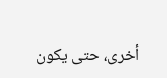أخرى، حتى يكون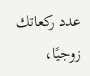عدد ركعاتك زوجيًا،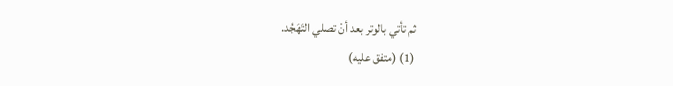ثم تأتي بالوتر بعد أنْ تصلي التَهَجُد.
(1) (متفق عليه)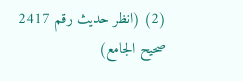(2) (انظر حديث رقم 2417 صحيح الجامع)